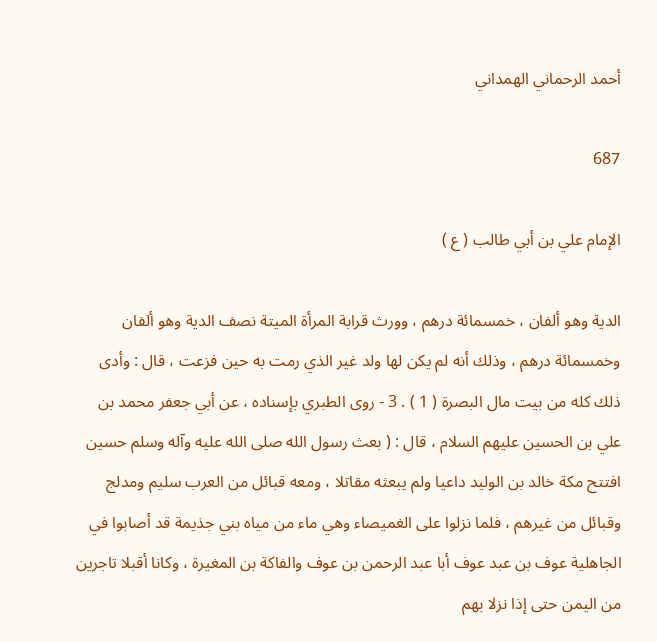أحمد الرحماني الهمداني

687

الإمام علي بن أبي طالب ( ع )

الدية وهو ألفان ، خمسمائة درهم ، وورث قرابة المرأة الميتة نصف الدية وهو ألفان وخمسمائة درهم ، وذلك أنه لم يكن لها ولد غير الذي رمت به حين فزعت ، قال : وأدى ذلك كله من بيت مال البصرة ( 1 ) . 3 - روى الطبري بإسناده ، عن أبي جعفر محمد بن علي بن الحسين عليهم السلام ، قال : ( بعث رسول الله صلى الله عليه وآله وسلم حسين افتتح مكة خالد بن الوليد داعيا ولم يبعثه مقاتلا ، ومعه قبائل من العرب سليم ومدلج وقبائل من غيرهم ، فلما نزلوا على الغميصاء وهي ماء من مياه بني جذيمة قد أصابوا في الجاهلية عوف بن عبد عوف أبا عبد الرحمن بن عوف والفاكة بن المغيرة ، وكانا أقبلا تاجرين من اليمن حتى إذا نزلا بهم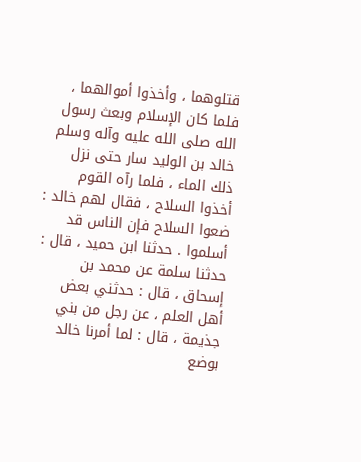قتلوهما ، وأخذوا أموالهما ، فلما كان الإسلام وبعث رسول الله صلى الله عليه وآله وسلم خالد بن الوليد سار حتى نزل ذلك الماء ، فلما رآه القوم أخذوا السلاح ، فقال لهم خالد : ضعوا السلاح فإن الناس قد أسلموا . حدثنا ابن حميد ، قال : حدثنا سلمة عن محمد بن إسحاق ، قال : حدثني بعض أهل العلم ، عن رجل من بني جذيمة ، قال : لما أمرنا خالد بوضع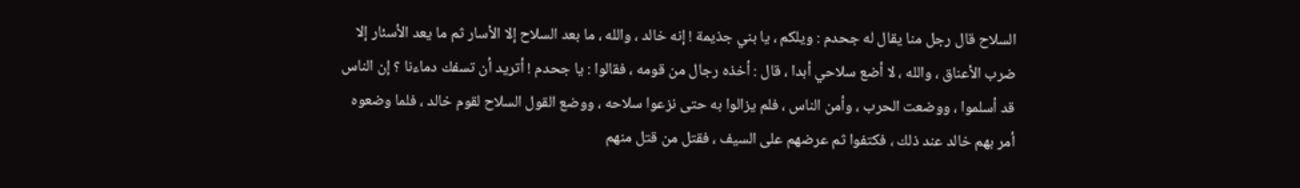السلاح قال رجل منا يقال له جحدم : ويلكم ، يا بني جذيمة ! إنه خالد ، والله ، ما بعد السلاح إلا الأسار ثم ما يعد الأسئار إلا ضرب الأعناق ، والله ، لا أضع سلاحي أبدا ، قال : أخذه رجال من قومه ، فقالوا : يا جحدم ! أتريد أن تسفك دماءنا ؟ إن الناس قد أسلموا ، ووضعت الحرب ، وأمن الناس ، فلم يزالوا به حتى نزعوا سلاحه ، ووضع القول السلاح لقوم خالد ، فلما وضعوه أمر بهم خالد عند ذلك ، فكتفوا ثم عرضهم على السيف ، فقتل من قتل منهم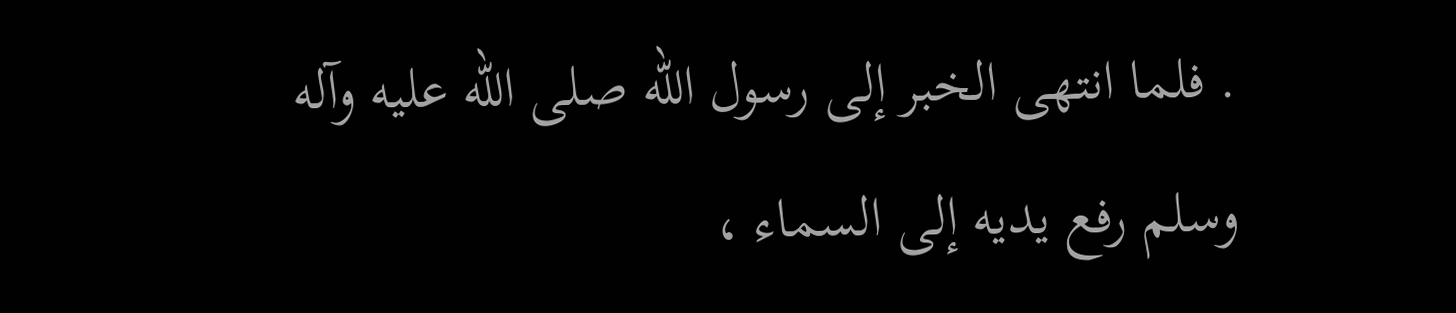. فلما انتهى الخبر إلى رسول الله صلى الله عليه وآله وسلم رفع يديه إلى السماء ،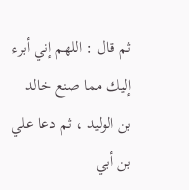ثم قال : اللهم إني أبرء إليك مما صنع خالد بن الوليد ، ثم دعا علي بن أبي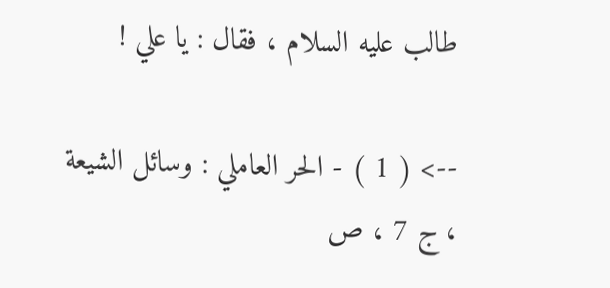طالب عليه السلام ، فقال : يا علي !

--> ( 1 ) - الحر العاملي : وسائل الشيعة ، ج 7 ، ص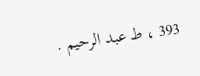393 ، ط عبد الرحيم .